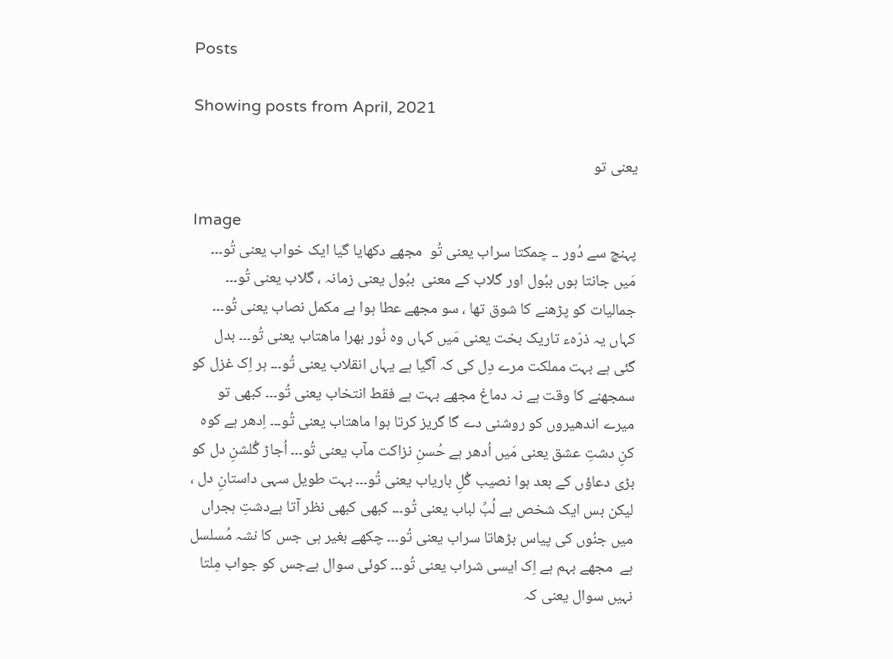Posts

Showing posts from April, 2021

یعنی تو

Image
پہنچ سے دُور ۔۔ چمکتا سراب یعنی تُو  مجھے دکھایا گیا ایک خواب یعنی تُو۔۔۔ مَیں جانتا ہوں ببُول اور گلاب کے معنی  ببُول یعنی زمانہ ، گلاب یعنی تُو۔۔۔ جمالیات کو پڑھنے کا شوق تھا ، سو مجھے عطا ہوا ہے مکمل نصاب یعنی تُو۔۔۔ کہاں یہ ذرّہء تاریک بخت یعنی مَیں کہاں وہ نُور بھرا ماھتاب یعنی تُو۔۔۔ بدل گئی ہے بہت مملکت مرے دِل کی کہ آگیا ہے یہاں انقلاب یعنی تُو۔۔۔ ہر اِک غزل کو سمجھنے کا وقت ہے نہ دماغ مجھے بہت ہے فقط انتخاب یعنی تُو۔۔۔ کبھی تو میرے اندھیروں کو روشنی دے گا گریز کرتا ہوا ماھتاب یعنی تُو۔۔۔ اِدھر ہے کوہ کنِ دشتِ عشق یعنی مَیں اُدھر ہے حُسنِ نزاکت مآب یعنی تُو۔۔۔ اُجاڑ گُلشنِ دل کو بڑی دعاؤں کے بعد ہوا نصیب گُلِ باریاب یعنی تُو۔۔۔ بہت طویل سہی داستانِ دل ، لیکن بس ایک شخص ہے لُبِّ لباب یعنی تُو۔۔۔ کبھی کبھی نظر آتا ہےدشتِ ہجراں میں جنُوں کی پیاس بڑھاتا سراب یعنی تُو۔۔۔ چکھے بغیر ہی جس کا نشہ مُسلسل ہے  مجھے بہم ہے اِک ایسی شراب یعنی تُو۔۔۔ کوئی سوال ہےجس کو جواب مِلتا نہیں سوال یعنی کہ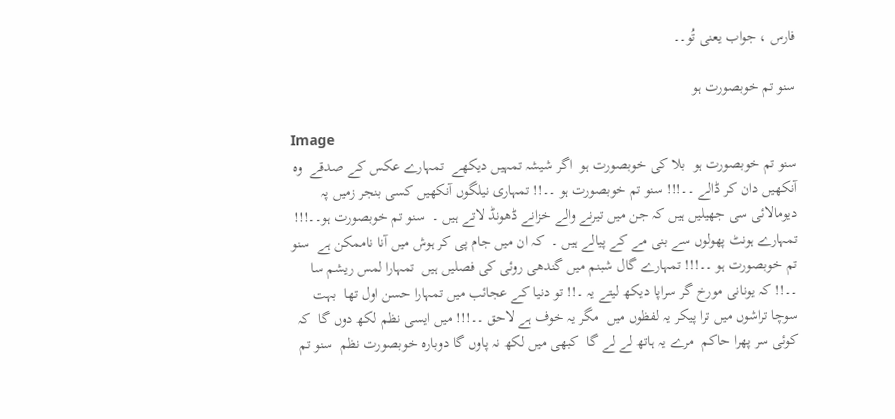فارس ، جواب یعنی تُو۔۔

سنو تم خوبصورت ہو

Image
سنو تم خوبصورت ہو  بلا کی خوبصورت ہو  اگر شیشہ تمہیں دیکھے  تمہارے عکس کے صدقے  وہ آنکھیں دان کر ڈالے ۔۔!!! سنو تم خوبصورت ہو ۔۔!! تمہاری نیلگوں آنکھیں کسی بنجر زمیں پہ دیومالائی سی جھیلیں ہیں کہ جن میں تیرنے والے خزانے ڈھونڈ لاتے ہیں ۔  سنو تم خوبصورت ہو۔۔!!!  تمہارے ہونٹ پھولوں سے بنی مے کے پیالے ہیں ۔  کہ ان میں جام پی کر ہوش میں آنا ناممکن ہے  سنو تم خوبصورت ہو ۔۔!!! تمہارے گال شبنم میں گندھی روئی کی فصلیں ہیں  تمہارا لمس ریشم سا ۔۔!! کہ یونانی مورخ گر سراپا دیکھ لیتے یہ ۔!! تو دنیا کے عجائب میں تمہارا حسن اول تھا  بہت سوچا تراشوں میں ترا پیکر یہ لفظوں میں  مگر یہ خوف ہے لاحق ۔۔!!! میں ایسی نظم لکھ دوں گا  کہ کوئی سر پھرا حاکم  مرے یہ ہاتھ لے لے گا  کبھی میں لکھ نہ پاوں گا دوبارہ خوبصورت نظم  سنو تم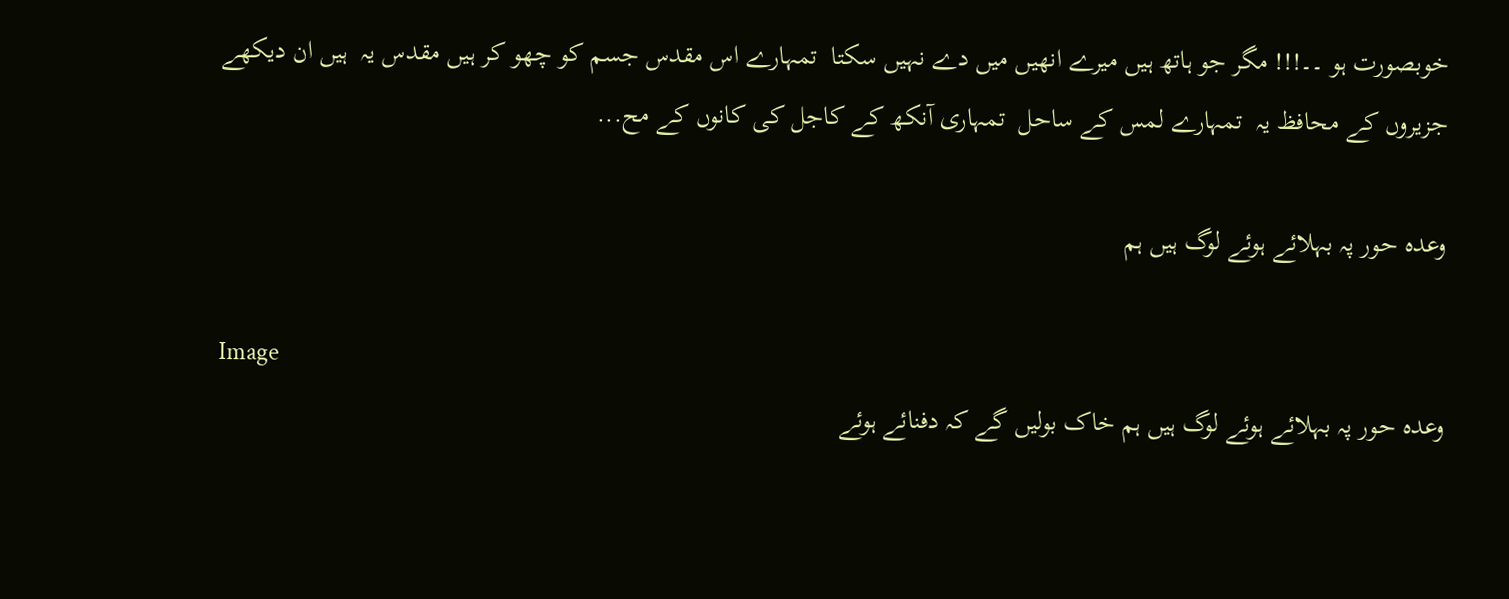خوبصورت ہو ۔۔!!! مگر جو ہاتھ ہیں میرے انھیں میں دے نہیں سکتا  تمہارے اس مقدس جسم کو چھو کر ہیں مقدس یہ  ہیں ان دیکھے جزیروں کے محافظ یہ  تمہارے لمس کے ساحل  تمہاری آنکھ کے کاجل کی کانوں کے مح...

وعدہ حور پہ بہلائے ہوئے لوگ ہیں ہم

Image
وعدہ حور پہ بہلائے ہوئے لوگ ہیں ہم خاک بولیں گے کہ دفنائے ہوئے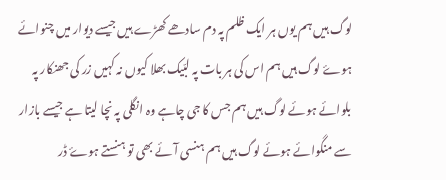لوگ ہیں ہم یوں ہر ایک ظلم پہ دم سادھے کھڑے ہیں جیسے دیوار میں چنوائے ہوۓ لوگ ہیں ہم اس کی ہر بات پہ لبّیک بھلا کیوں نہ کہیں زر کی جھنکار پہ بلوائے ہوئے لوگ ہیں ہم جس کا جی چاہے وہ انگلی پہ نچا لیتا ہے جیسے بازار سے منگوائے ہوئے لوگ ہیں ہم ہنسی آئے بھی تو ہنستے ہوۓ ڈر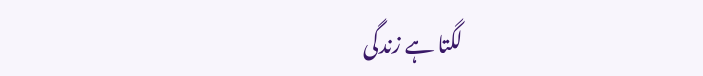لگتا ہے زندگی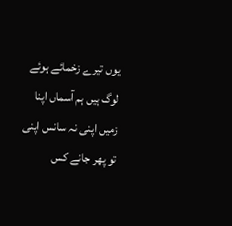یوں تیرے زخمائے ہوئے لوگ ہیں ہم آسماں اپنا زمیں اپنی نہ سانس اپنی تو پھر جانے کس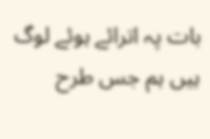بات پہ اترائے ہوئے لوگ ہیں ہم جس طرح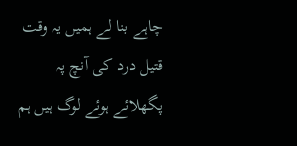چاہے بنا لے ہمیں یہ وقت قتیل درد کی آنچ پہ پگھلائے ہوئے لوگ ہیں ہم